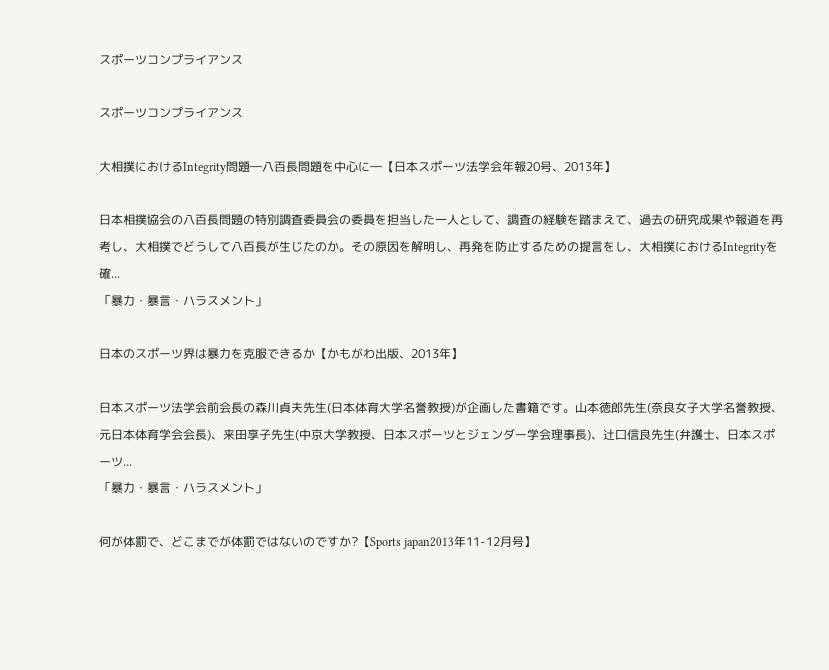スポーツコンプライアンス

スポーツコンプライアンス

大相撲におけるIntegrity問題―八百長問題を中心に―【日本スポーツ法学会年報20号、2013年】

日本相撲協会の八百長問題の特別調査委員会の委員を担当した一人として、調査の経験を踏まえて、過去の研究成果や報道を再考し、大相撲でどうして八百長が生じたのか。その原因を解明し、再発を防止するための提言をし、大相撲におけるIntegrityを確...
「暴力・暴言・ハラスメント」

日本のスポーツ界は暴力を克服できるか【かもがわ出版、2013年】

日本スポーツ法学会前会長の森川貞夫先生(日本体育大学名誉教授)が企画した書籍です。山本徳郎先生(奈良女子大学名誉教授、元日本体育学会会長)、来田享子先生(中京大学教授、日本スポーツとジェンダー学会理事長)、辻口信良先生(弁護士、日本スポーツ...
「暴力・暴言・ハラスメント」

何が体罰で、どこまでが体罰ではないのですか?【Sports japan2013年11-12月号】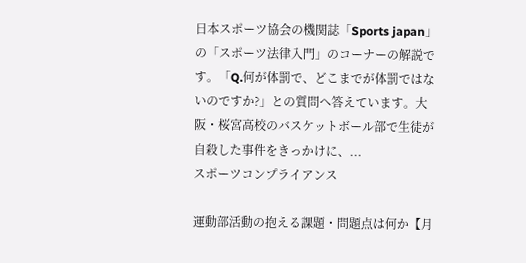日本スポーツ協会の機関誌「Sports japan」の「スポーツ法律入門」のコーナーの解説です。「Q.何が体罰で、どこまでが体罰ではないのですか?」との質問へ答えています。大阪・桜宮高校のバスケットボール部で生徒が自殺した事件をきっかけに、...
スポーツコンプライアンス

運動部活動の抱える課題・問題点は何か【月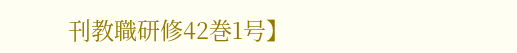刊教職研修42巻1号】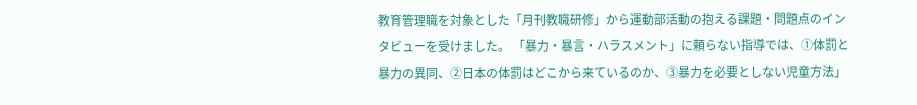教育管理職を対象とした「月刊教職研修」から運動部活動の抱える課題・問題点のインタビューを受けました。 「暴力・暴言・ハラスメント」に頼らない指導では、①体罰と暴力の異同、②日本の体罰はどこから来ているのか、③暴力を必要としない児童方法」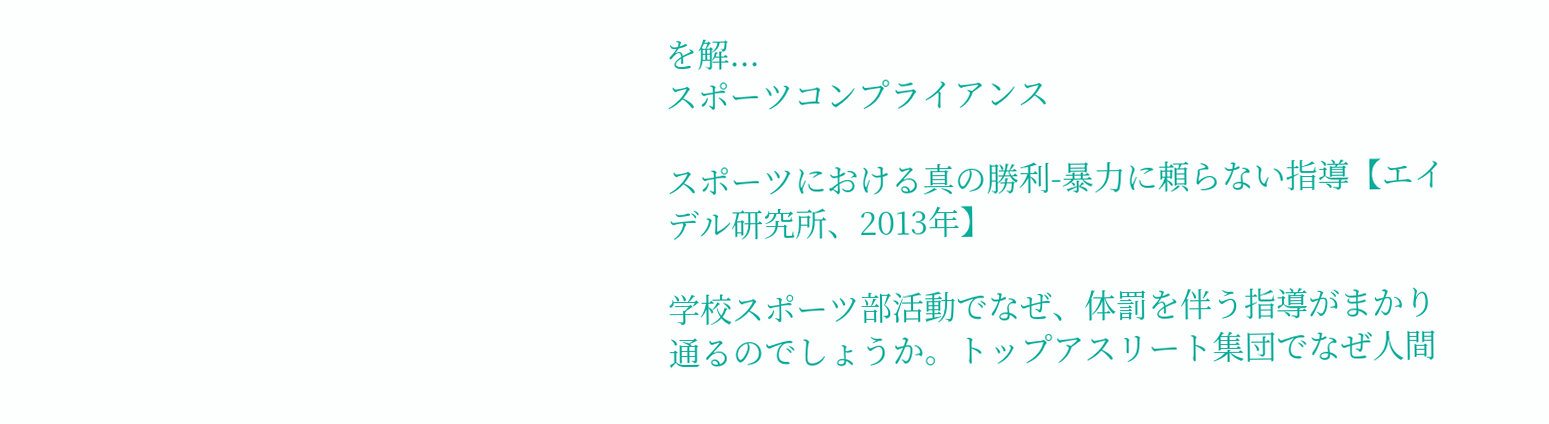を解...
スポーツコンプライアンス

スポーツにおける真の勝利-暴力に頼らない指導【エイデル研究所、2013年】

学校スポーツ部活動でなぜ、体罰を伴う指導がまかり通るのでしょうか。トップアスリート集団でなぜ人間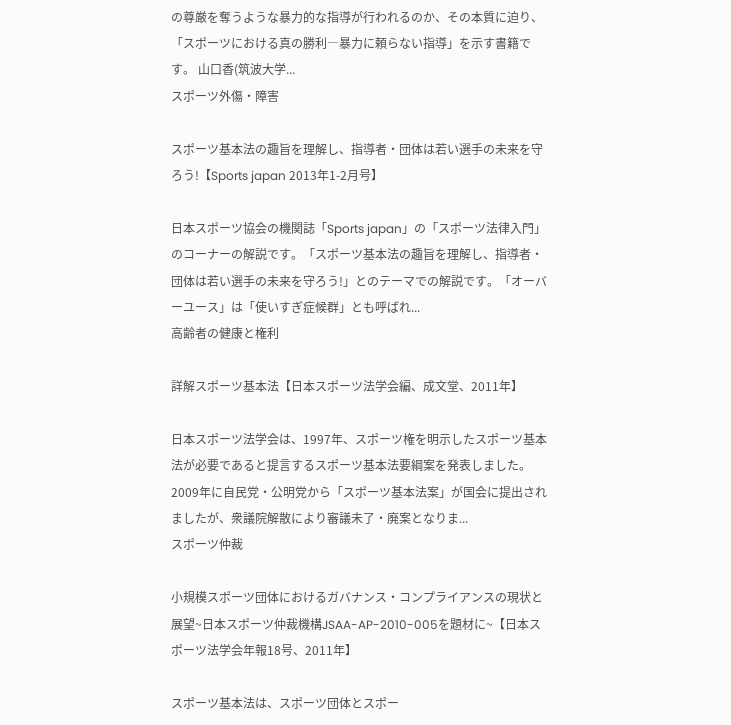の尊厳を奪うような暴力的な指導が行われるのか、その本質に迫り、「スポーツにおける真の勝利―暴力に頼らない指導」を示す書籍です。 山口香(筑波大学...
スポーツ外傷・障害

スポーツ基本法の趣旨を理解し、指導者・団体は若い選手の未来を守ろう!【Sports japan 2013年1-2月号】

日本スポーツ協会の機関誌「Sports japan」の「スポーツ法律入門」のコーナーの解説です。「スポーツ基本法の趣旨を理解し、指導者・団体は若い選手の未来を守ろう!」とのテーマでの解説です。「オーバーユース」は「使いすぎ症候群」とも呼ばれ...
高齢者の健康と権利

詳解スポーツ基本法【日本スポーツ法学会編、成文堂、2011年】

日本スポーツ法学会は、1997年、スポーツ権を明示したスポーツ基本法が必要であると提言するスポーツ基本法要綱案を発表しました。2009年に自民党・公明党から「スポーツ基本法案」が国会に提出されましたが、衆議院解散により審議未了・廃案となりま...
スポーツ仲裁

小規模スポーツ団体におけるガバナンス・コンプライアンスの現状と展望~日本スポーツ仲裁機構JSAA-AP-2010-005を題材に~【日本スポーツ法学会年報18号、2011年】

スポーツ基本法は、スポーツ団体とスポー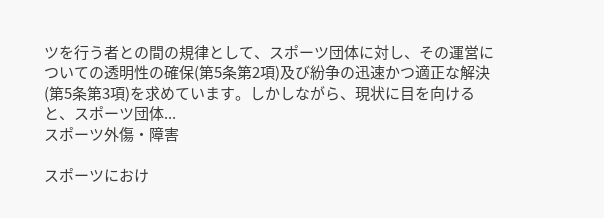ツを行う者との間の規律として、スポーツ団体に対し、その運営についての透明性の確保(第5条第2項)及び紛争の迅速かつ適正な解決(第5条第3項)を求めています。しかしながら、現状に目を向けると、スポーツ団体...
スポーツ外傷・障害

スポーツにおけ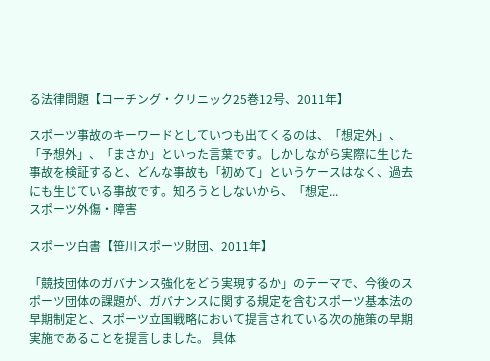る法律問題【コーチング・クリニック25巻12号、2011年】

スポーツ事故のキーワードとしていつも出てくるのは、「想定外」、「予想外」、「まさか」といった言葉です。しかしながら実際に生じた事故を検証すると、どんな事故も「初めて」というケースはなく、過去にも生じている事故です。知ろうとしないから、「想定...
スポーツ外傷・障害

スポーツ白書【笹川スポーツ財団、2011年】

「競技団体のガバナンス強化をどう実現するか」のテーマで、今後のスポーツ団体の課題が、ガバナンスに関する規定を含むスポーツ基本法の早期制定と、スポーツ立国戦略において提言されている次の施策の早期実施であることを提言しました。 具体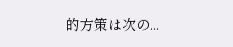的方策は次の...